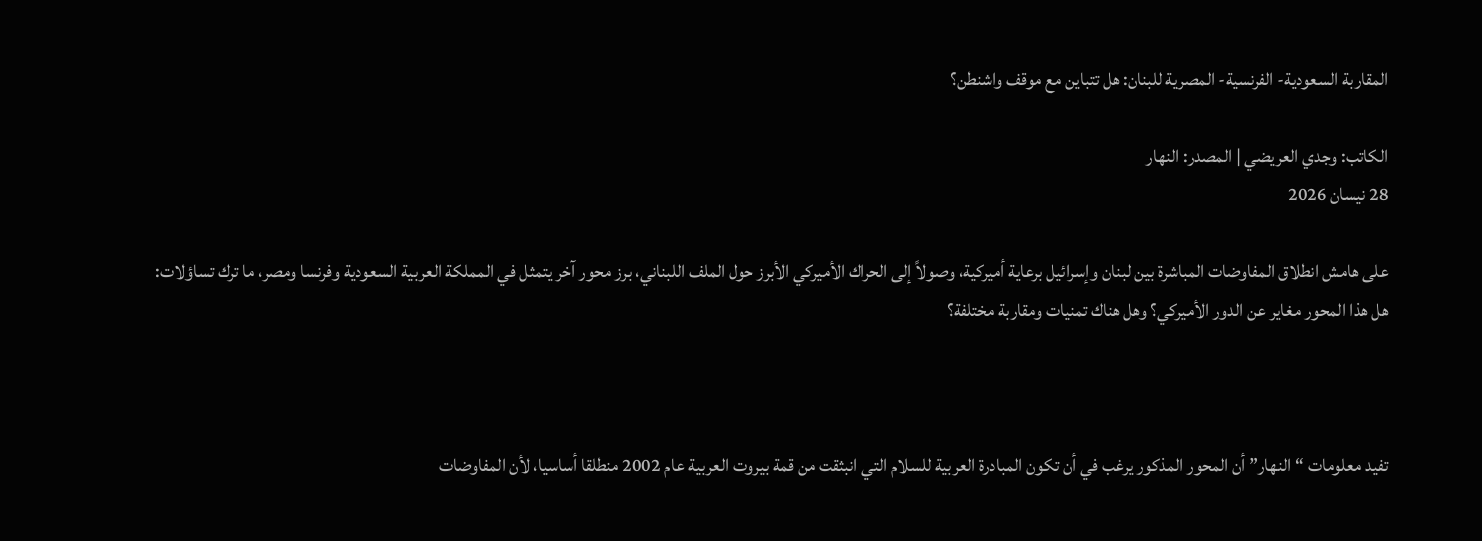المقاربة السعودية- الفرنسية- المصرية للبنان: هل تتباين مع موقف واشنطن؟

الكاتب: وجدي العريضي | المصدر: النهار
28 نيسان 2026

على هامش انطلاق المفاوضات المباشرة بين لبنان وإسرائيل برعاية أميركية، وصولاً إلى الحراك الأميركي الأبرز حول الملف اللبناني، برز محور آخر يتمثل في المملكة العربية السعودية وفرنسا ومصر، ما ترك تساؤلات: هل هذا المحور مغاير عن الدور الأميركي؟ وهل هناك تمنيات ومقاربة مختلفة؟



تفيد معلومات “النهار” أن المحور المذكور يرغب في أن تكون المبادرة العربية للسلام التي انبثقت من قمة بيروت العربية عام 2002 منطلقا أساسيا، لأن المفاوضات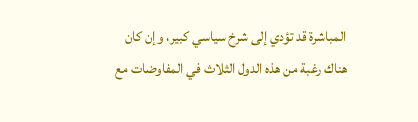المباشرة قد تؤدي إلى شرخ سياسي كبير، وإن كان هناك رغبة من هذه الدول الثلاث في المفاوضات مع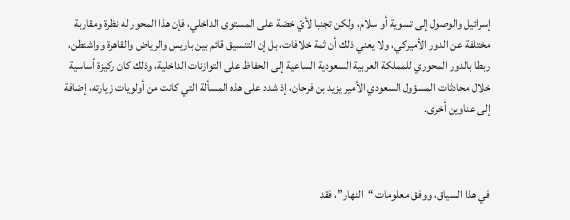إسرائيل والوصول إلى تسوية أو سلام، ولكن تجنبا لأيّ خضة على المستوى الداخلي، فإن هذا المحور له نظرة ومقاربة مختلفة عن الدور الأميركي، ولا يعني ذلك أن ثمة خلافات، بل إن التنسيق قائم بين باريس والرياض والقاهرة وواشنطن، ربطا بالدور المحوري للمملكة العربية السعودية الساعية إلى الحفاظ على التوازنات الداخلية، وذلك كان ركيزة أساسية خلال محادثات المسؤول السعودي الأمير يزيد بن فرحان، إذ شدد على هذه المسألة التي كانت من أولويات زيارته، إضافة إلى عناوين أخرى.



في هذا السياق، ووفق معلومات “النهار”، فقد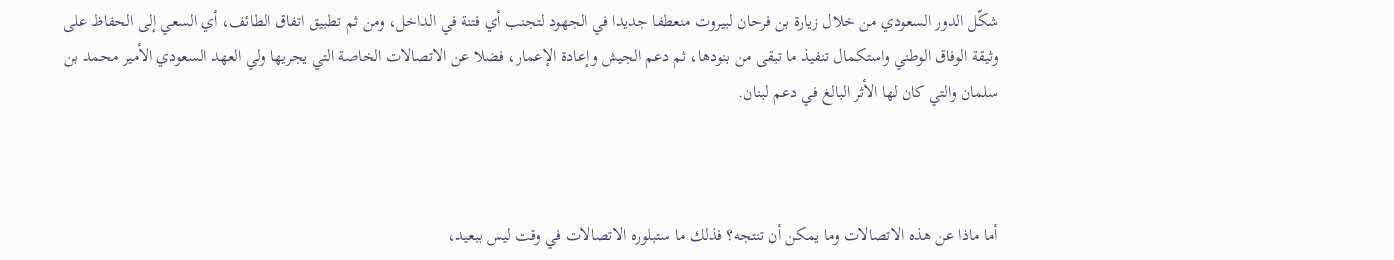شكّل الدور السعودي من خلال زيارة بن فرحان لبيروت منعطفا جديدا في الجهود لتجنب أي فتنة في الداخل، ومن ثم تطبيق اتفاق الطائف، أي السعي إلى الحفاظ على وثيقة الوفاق الوطني واستكمال تنفيذ ما تبقى من بنودها، ثم دعم الجيش وإعادة الإعمار، فضلا عن الاتصالات الخاصة التي يجريها ولي العهد السعودي الأمير محمد بن سلمان والتي كان لها الأثر البالغ في دعم لبنان.



أما ماذا عن هذه الاتصالات وما يمكن أن تنتجه؟ فذلك ما ستبلوره الاتصالات في وقت ليس ببعيد،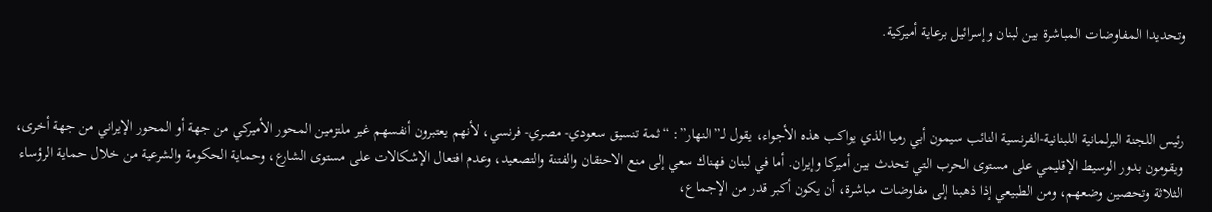وتحديدا المفاوضات المباشرة بين لبنان وإسرائيل برعاية أميركية.



رئيس اللجنة البرلمانية اللبنانية-الفرنسية النائب سيمون أبي رميا الذي يواكب هذه الأجواء، يقول لــ”النهار”: “ثمة تنسيق سعودي- مصري- فرنسي، لأنهم يعتبرون أنفسهم غير ملتزمين المحور الأميركي من جهة أو المحور الإيراني من جهة أخرى، ويقومون بدور الوسيط الإقليمي على مستوى الحرب التي تحدث بين أميركا وإيران. أما في لبنان فهناك سعي إلى منع الاحتقان والفتنة والتصعيد، وعدم افتعال الإشكالات على مستوى الشارع، وحماية الحكومة والشرعية من خلال حماية الرؤساء الثلاثة وتحصين وضعهم، ومن الطبيعي إذا ذهبنا إلى مفاوضات مباشرة، أن يكون أكبر قدر من الإجماع،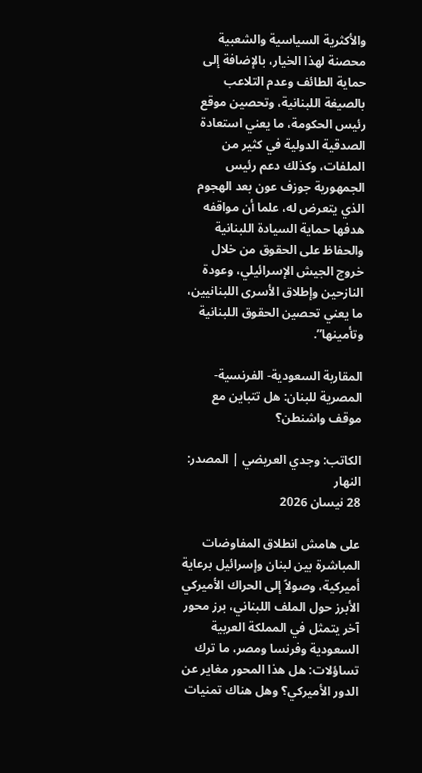والأكثرية السياسية والشعبية محصنة لهذا الخيار، بالإضافة إلى حماية الطائف وعدم التلاعب بالصيغة اللبنانية، وتحصين موقع رئيس الحكومة، ما يعني استعادة الصدقية الدولية في كثير من الملفات، وكذلك دعم رئيس الجمهورية جوزف عون بعد الهجوم الذي يتعرض له، علما أن مواقفه هدفها حماية السيادة اللبنانية والحفاظ على الحقوق من خلال خروج الجيش الإسرائيلي، وعودة النازحين وإطلاق الأسرى اللبنانيين، ما يعني تحصين الحقوق اللبنانية وتأمينها”.

المقاربة السعودية- الفرنسية- المصرية للبنان: هل تتباين مع موقف واشنطن؟

الكاتب: وجدي العريضي | المصدر: النهار
28 نيسان 2026

على هامش انطلاق المفاوضات المباشرة بين لبنان وإسرائيل برعاية أميركية، وصولاً إلى الحراك الأميركي الأبرز حول الملف اللبناني، برز محور آخر يتمثل في المملكة العربية السعودية وفرنسا ومصر، ما ترك تساؤلات: هل هذا المحور مغاير عن الدور الأميركي؟ وهل هناك تمنيات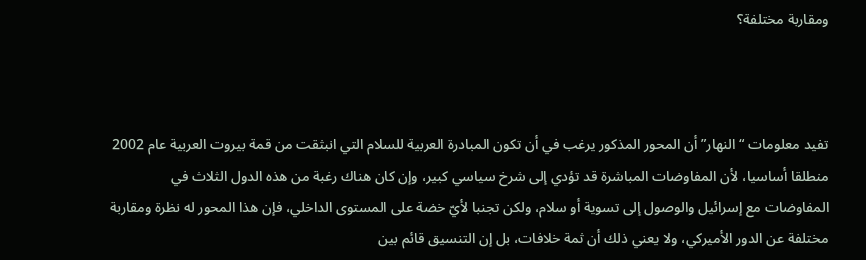ومقاربة مختلفة؟



تفيد معلومات “النهار” أن المحور المذكور يرغب في أن تكون المبادرة العربية للسلام التي انبثقت من قمة بيروت العربية عام 2002 منطلقا أساسيا، لأن المفاوضات المباشرة قد تؤدي إلى شرخ سياسي كبير، وإن كان هناك رغبة من هذه الدول الثلاث في المفاوضات مع إسرائيل والوصول إلى تسوية أو سلام، ولكن تجنبا لأيّ خضة على المستوى الداخلي، فإن هذا المحور له نظرة ومقاربة مختلفة عن الدور الأميركي، ولا يعني ذلك أن ثمة خلافات، بل إن التنسيق قائم بين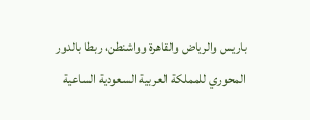باريس والرياض والقاهرة وواشنطن، ربطا بالدور المحوري للمملكة العربية السعودية الساعية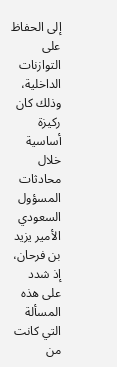إلى الحفاظ على التوازنات الداخلية، وذلك كان ركيزة أساسية خلال محادثات المسؤول السعودي الأمير يزيد بن فرحان، إذ شدد على هذه المسألة التي كانت من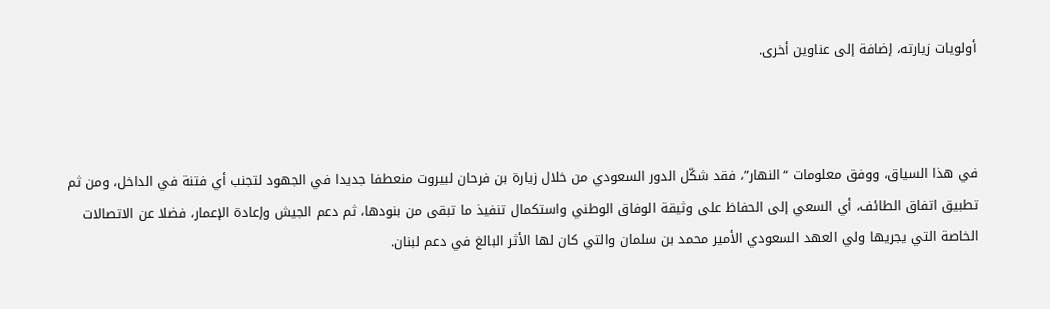أولويات زيارته، إضافة إلى عناوين أخرى.



في هذا السياق، ووفق معلومات “النهار”، فقد شكّل الدور السعودي من خلال زيارة بن فرحان لبيروت منعطفا جديدا في الجهود لتجنب أي فتنة في الداخل، ومن ثم تطبيق اتفاق الطائف، أي السعي إلى الحفاظ على وثيقة الوفاق الوطني واستكمال تنفيذ ما تبقى من بنودها، ثم دعم الجيش وإعادة الإعمار، فضلا عن الاتصالات الخاصة التي يجريها ولي العهد السعودي الأمير محمد بن سلمان والتي كان لها الأثر البالغ في دعم لبنان.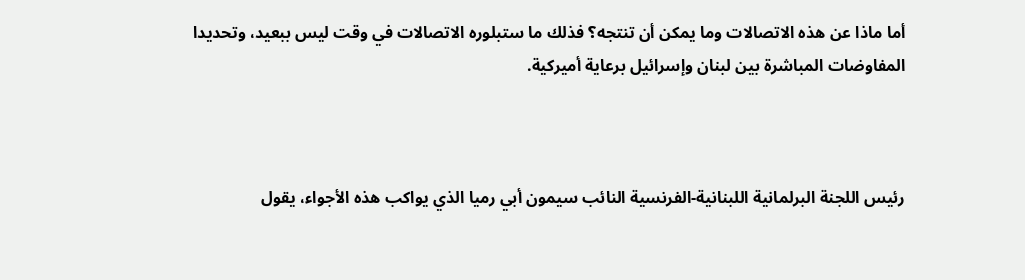أما ماذا عن هذه الاتصالات وما يمكن أن تنتجه؟ فذلك ما ستبلوره الاتصالات في وقت ليس ببعيد، وتحديدا المفاوضات المباشرة بين لبنان وإسرائيل برعاية أميركية.



رئيس اللجنة البرلمانية اللبنانية-الفرنسية النائب سيمون أبي رميا الذي يواكب هذه الأجواء، يقول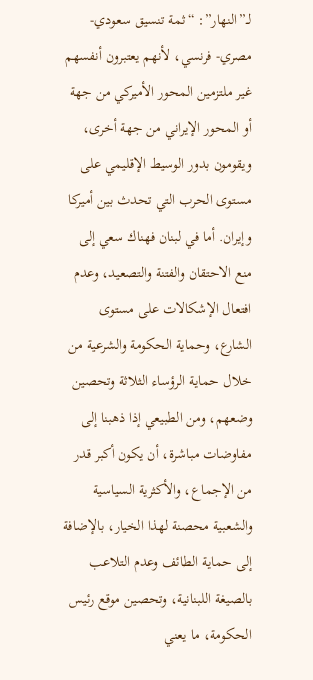لــ”النهار”: “ثمة تنسيق سعودي- مصري- فرنسي، لأنهم يعتبرون أنفسهم غير ملتزمين المحور الأميركي من جهة أو المحور الإيراني من جهة أخرى، ويقومون بدور الوسيط الإقليمي على مستوى الحرب التي تحدث بين أميركا وإيران. أما في لبنان فهناك سعي إلى منع الاحتقان والفتنة والتصعيد، وعدم افتعال الإشكالات على مستوى الشارع، وحماية الحكومة والشرعية من خلال حماية الرؤساء الثلاثة وتحصين وضعهم، ومن الطبيعي إذا ذهبنا إلى مفاوضات مباشرة، أن يكون أكبر قدر من الإجماع، والأكثرية السياسية والشعبية محصنة لهذا الخيار، بالإضافة إلى حماية الطائف وعدم التلاعب بالصيغة اللبنانية، وتحصين موقع رئيس الحكومة، ما يعني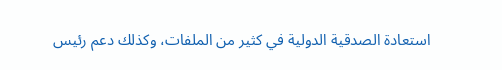استعادة الصدقية الدولية في كثير من الملفات، وكذلك دعم رئيس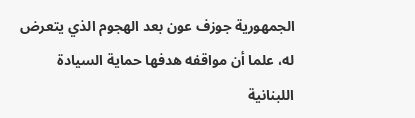الجمهورية جوزف عون بعد الهجوم الذي يتعرض له، علما أن مواقفه هدفها حماية السيادة اللبنانية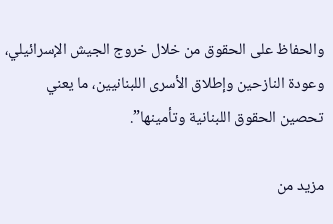والحفاظ على الحقوق من خلال خروج الجيش الإسرائيلي، وعودة النازحين وإطلاق الأسرى اللبنانيين، ما يعني تحصين الحقوق اللبنانية وتأمينها”.

مزيد من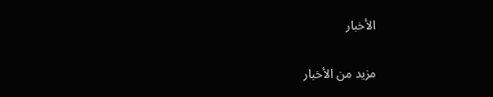الأخبار

مزيد من الأخبار